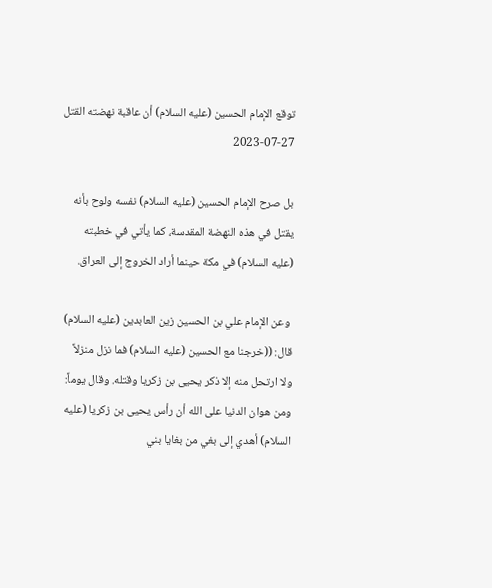توقع الإمام الحسين (عليه السلام) أن عاقبة نهضته القتل
2023-07-27

بل صرح الإمام الحسين (عليه السلام) نفسه ولوح بأنه يقتل في هذه النهضة المقدسة، كما يأتي في خطبته (عليه السلام) في مكة حينما أراد الخروج إلى العراق.

 وعن الإمام علي بن الحسين زين العابدين (عليه السلام) قال: ((خرجنا مع الحسين (عليه السلام) فما نزل منزلاً ولا ارتحل منه إلا ذكر يحيى بن زكريا وقتله. وقال يوماً: ومن هوان الدنيا على الله أن رأس يحيى بن زكريا (عليه السلام) أهدي إلى بغي من بغايا بني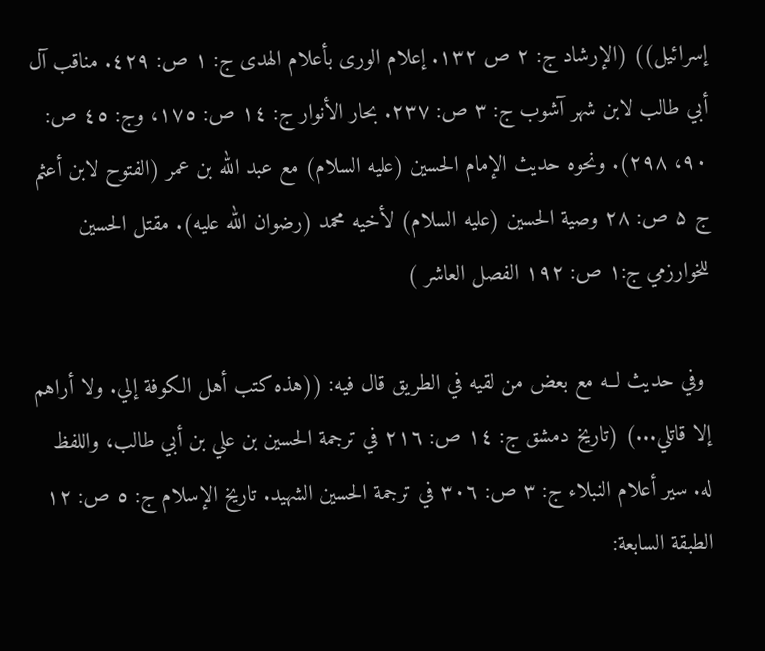إسرائيل)) (الإرشاد ج: ۲ ص ۱۳۲. إعلام الورى بأعلام الهدى ج: ١ ص: ٤٢٩. مناقب آل أبي طالب لابن شهر آشوب ج: ۳ ص: ۲۳۷. بحار الأنوار ج: ١٤ ص: ١٧٥، وج: ٤٥ ص: ٩٠، ٢٩٨). ونحوه حديث الإمام الحسين (عليه السلام) مع عبد الله بن عمر (الفتوح لابن أعثم ج ۵ ص: ۲۸ وصية الحسين (عليه السلام) لأخيه محمد (رضوان الله عليه). مقتل الحسين للخوارزمي ج:۱ ص: ۱۹۲ الفصل العاشر )

 وفي حديث لــه مع بعض من لقيه في الطريق قال فيه: ((هذه كتب أهل الكوفة إلي. ولا أراهم إلا قاتلي...) (تاريخ دمشق ج: ١٤ ص: ٢١٦ في ترجمة الحسين بن علي بن أبي طالب، واللفظ له. سير أعلام النبلاء ج: ٣ ص: ٣٠٦ في ترجمة الحسين الشهيد. تاريخ الإسلام ج: ٥ ص: ۱۲ الطبقة السابعة: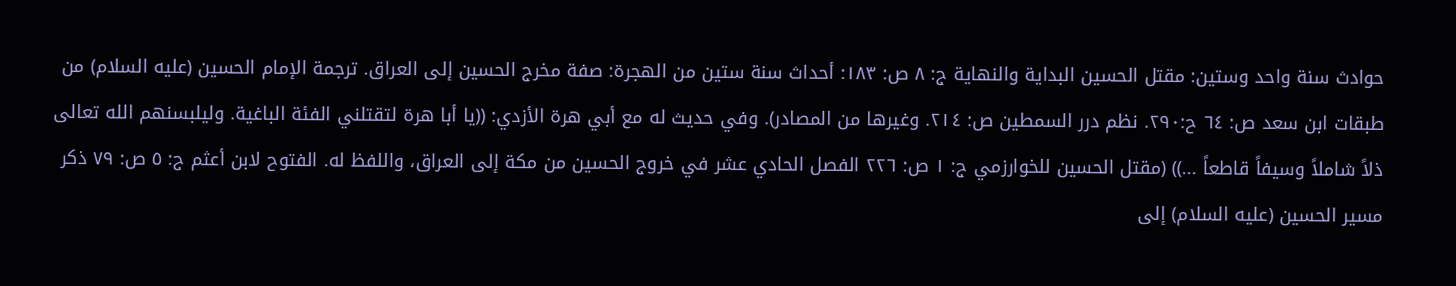حوادث سنة واحد وستين: مقتل الحسين البداية والنهاية ج: ٨ ص: ۱۸۳: أحداث سنة ستين من الهجرة: صفة مخرج الحسين إلى العراق. ترجمة الإمام الحسين (عليه السلام) من طبقات ابن سعد ص: ٦٤ ح:۲۹۰. نظم درر السمطين ص: ٢١٤. وغيرها من المصادر). وفي حديث له مع أبي هرة الأزدي: ((يا أبا هرة لتقتلني الفئة الباغية. وليلبسنهم الله تعالى ذلاً شاملاً وسيفاً قاطعاً ...)) (مقتل الحسين للخوارزمي ج: ١ ص: ٢٢٦ الفصل الحادي عشر في خروج الحسين من مكة إلى العراق، واللفظ له. الفتوح لابن أعثم ج: ٥ ص: ٧٩ ذكر مسير الحسين (عليه السلام) إلى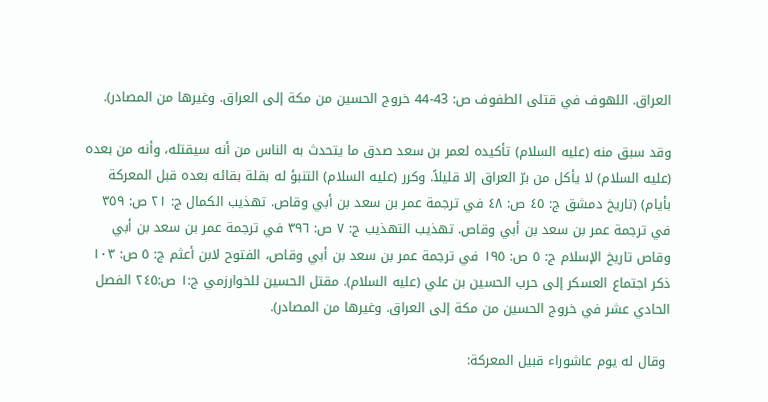العراق. اللهوف في قتلى الطفوف ص: 43-44 خروج الحسين من مكة إلى العراق. وغيرها من المصادر).

وقد سبق منه (عليه السلام) تأكيده لعمر بن سعد صدق ما يتحدث به الناس من أنه سيقتله، وأنه من بعده (عليه السلام) لا يأكل من برّ العراق إلا قليلاً. وكرر (عليه السلام) التنبؤ له بقلة بقائه بعده قبل المعركة بأيام) (تاريخ دمشق ج: ٤٥ ص: ٤٨ في ترجمة عمر بن سعد بن أبي وقاص. تهذيب الكمال ج: ٢١ ص: ٣٥٩ في ترجمة عمر بن سعد بن أبي وقاص. تهذيب التهذيب ج: ٧ ص: ٣٩٦ في ترجمة عمر بن سعد بن أبي وقاص تاريخ الإسلام ج: ٥ ص: ١٩٥ في ترجمة عمر بن سعد بن أبي وقاص، الفتوح لابن أعثم ج: ٥ ص: ۱۰۳ ذكر اجتماع العسكر إلى حرب الحسين بن علي (عليه السلام). مقتل الحسين للخوارزمي ج:۱ ص:٢٤٥ الفصل الحادي عشر في خروج الحسين من مكة إلى العراق. وغيرها من المصادر).

 وقال له يوم عاشوراء قبيل المعركة: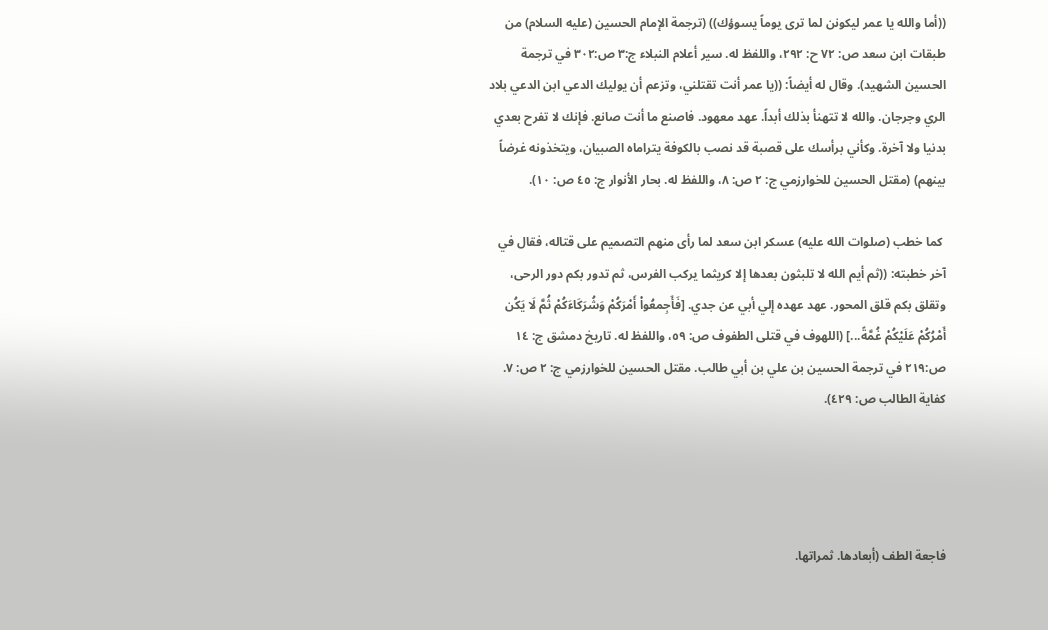((أما والله يا عمر ليكونن لما ترى يوماً يسوؤك)) (ترجمة الإمام الحسين (عليه السلام) من طبقات ابن سعد ص: ۷۲ ح: ۲۹۲، واللفظ له. سير أعلام النبلاء ج:٣ ص:٣٠٢ في ترجمة الحسين الشهيد). وقال له أيضاً: ((يا عمر أنت تقتلني، وتزعم أن يوليك الدعي ابن الدعي بلاد الري وجرجان. والله لا تتهنأ بذلك أبداً. عهد معهود. فاصنع ما أنت صانع. فإنك لا تفرح بعدي بدنيا ولا آخرة. وكأني برأسك على قصبة قد نصب بالكوفة يتراماه الصبيان، ويتخذونه غرضاً بينهم) (مقتل الحسين للخوارزمي ج: ۲ ص: ۸، واللفظ له. بحار الأنوار ج: ٤٥ ص: ١٠).

 كما خطب (صلوات الله عليه) عسكر ابن سعد لما رأى منهم التصميم على قتاله، فقال في آخر خطبته: ((ثم أيم الله لا تلبثون بعدها إلا كريثما يركب الفرس، ثم تدور بكم دور الرحى، وتقلق بكم قلق المحور. عهد عهده إلي أبي عن جدي. [فَأَجِمعُواْ أَمْرَكُمْ وَشُرَكَاءَكُمْ ثُمَّ لَا يَكُن أَمْرُكُمْ عَلَيْكُمْ غُمَّةً...] (اللهوف في قتلى الطفوف ص: ٥٩، واللفظ له. تاريخ دمشق ج: ١٤ ص:٢١٩ في ترجمة الحسين بن علي بن أبي طالب. مقتل الحسين للخوارزمي ج: ۲ ص: ٧. كفاية الطالب ص: ٤٢٩).




فاجعة الطف (أبعادها. ثمراتها.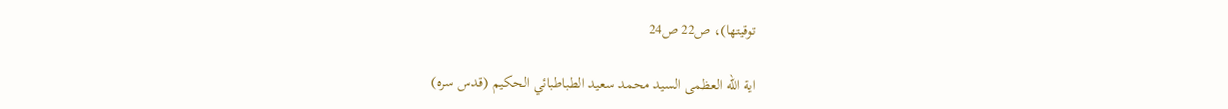توقيتها)، ص22 ص24

اية الله العظمى السيد محمد سعيد الطباطبائي الحكيم (قدس سره)